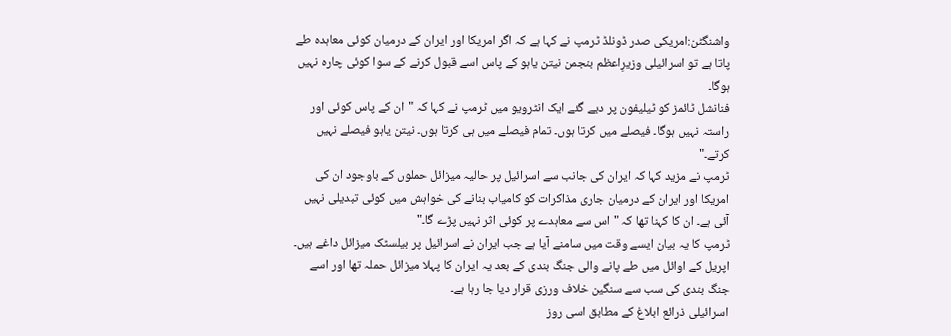واشنگٹن:امریکی صدر ڈونلڈ ٹرمپ نے کہا ہے کہ اگر امریکا اور ایران کے درمیان کوئی معاہدہ طے پاتا ہے تو اسرائیلی وزیرِاعظم بنجمن نیتن یاہو کے پاس اسے قبول کرنے کے سوا کوئی چارہ نہیں ہوگا۔
فنانشل ٹائمز کو ٹیلیفون پر دیے گئے ایک انٹرویو میں ٹرمپ نے کہا کہ "ان کے پاس کوئی اور راستہ نہیں ہوگا۔ فیصلے میں کرتا ہوں۔ تمام فیصلے میں ہی کرتا ہوں۔ نیتن یاہو فیصلے نہیں کرتے۔"
ٹرمپ نے مزید کہا کہ ایران کی جانب سے اسرائیل پر حالیہ میزائل حملوں کے باوجود ان کی امریکا اور ایران کے درمیان جاری مذاکرات کو کامیاب بنانے کی خواہش میں کوئی تبدیلی نہیں آئی ہے۔ ان کا کہنا تھا کہ "اس سے معاہدے پر کوئی اثر نہیں پڑے گا۔"
ٹرمپ کا یہ بیان ایسے وقت میں سامنے آیا ہے جب ایران نے اسرائیل پر بیلسٹک میزائل داغے ہیں۔ اپریل کے اوائل میں طے پانے والی جنگ بندی کے بعد یہ ایران کا پہلا میزائل حملہ تھا اور اسے جنگ بندی کی سب سے سنگین خلاف ورزی قرار دیا جا رہا ہے۔
اسرائیلی ذرائع ابلاغ کے مطابق اسی روز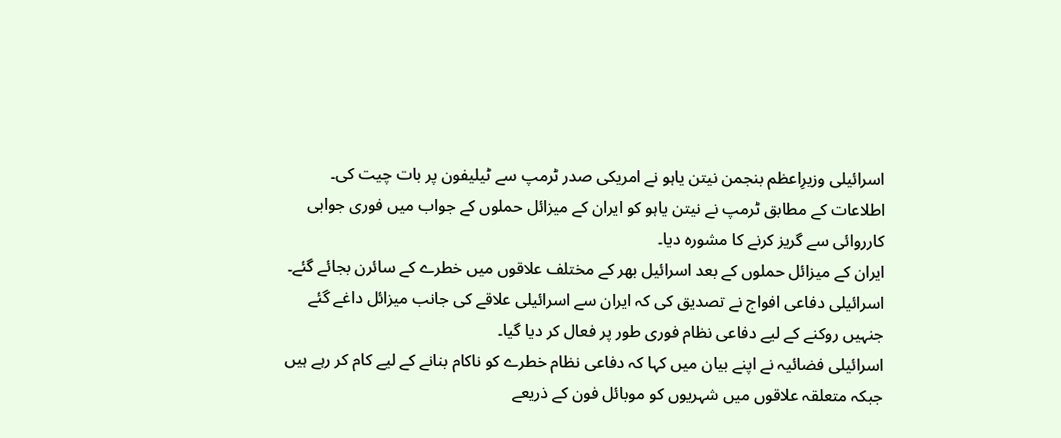اسرائیلی وزیرِاعظم بنجمن نیتن یاہو نے امریکی صدر ٹرمپ سے ٹیلیفون پر بات چیت کی۔ اطلاعات کے مطابق ٹرمپ نے نیتن یاہو کو ایران کے میزائل حملوں کے جواب میں فوری جوابی کارروائی سے گریز کرنے کا مشورہ دیا۔
ایران کے میزائل حملوں کے بعد اسرائیل بھر کے مختلف علاقوں میں خطرے کے سائرن بجائے گئے۔ اسرائیلی دفاعی افواج نے تصدیق کی کہ ایران سے اسرائیلی علاقے کی جانب میزائل داغے گئے جنہیں روکنے کے لیے دفاعی نظام فوری طور پر فعال کر دیا گیا۔
اسرائیلی فضائیہ نے اپنے بیان میں کہا کہ دفاعی نظام خطرے کو ناکام بنانے کے لیے کام کر رہے ہیں جبکہ متعلقہ علاقوں میں شہریوں کو موبائل فون کے ذریعے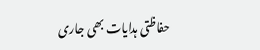حفاظتی ہدایات بھی جاری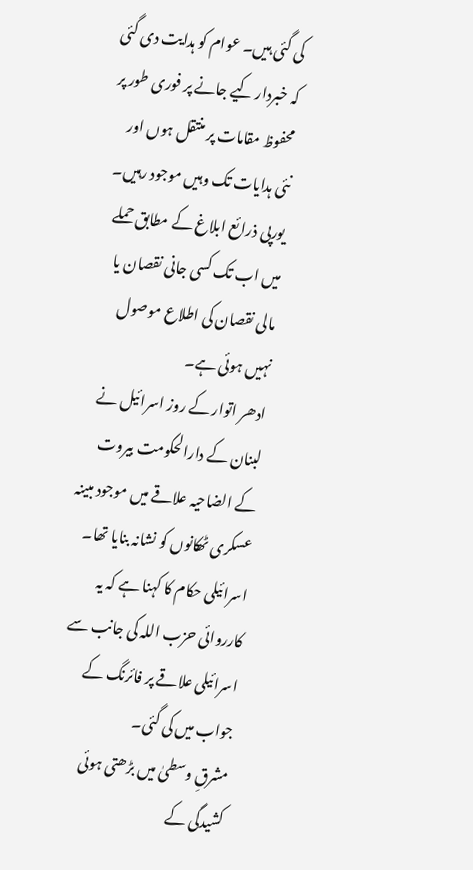کی گئی ہیں۔ عوام کو ہدایت دی گئی کہ خبردار کیے جانے پر فوری طور پر محفوظ مقامات پر منتقل ہوں اور نئی ہدایات تک وہیں موجود رہیں۔
یورپی ذرائع ابلاغ کے مطابق حملے میں اب تک کسی جانی نقصان یا مالی نقصان کی اطلاع موصول نہیں ہوئی ہے۔
ادھر اتوار کے روز اسرائیل نے لبنان کے دارالحکومت بیروت کے الضاحیہ علاقے میں موجود مبینہ عسکری ٹھکانوں کو نشانہ بنایا تھا۔ اسرائیلی حکام کا کہنا ہے کہ یہ کارروائی حزب اللہ کی جانب سے اسرائیلی علاقے پر فائرنگ کے جواب میں کی گئی۔
مشرقِ وسطیٰ میں بڑھتی ہوئی کشیدگی کے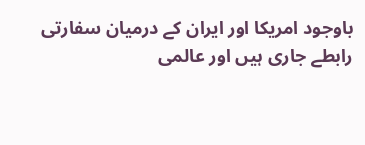باوجود امریکا اور ایران کے درمیان سفارتی رابطے جاری ہیں اور عالمی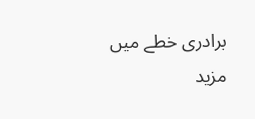برادری خطے میں مزید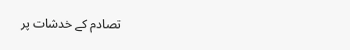تصادم کے خدشات پر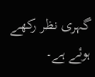گہری نظر رکھے ہوئے ہے۔